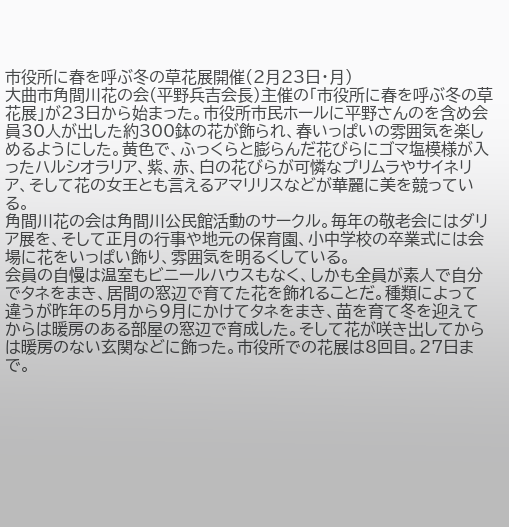市役所に春を呼ぶ冬の草花展開催(2月23日・月)
大曲市角間川花の会(平野兵吉会長)主催の「市役所に春を呼ぶ冬の草花展」が23日から始まった。市役所市民ホールに平野さんのを含め会員30人が出した約300鉢の花が飾られ、春いっぱいの雰囲気を楽しめるようにした。黄色で、ふっくらと膨らんだ花びらにゴマ塩模様が入ったハルシオラリア、紫、赤、白の花びらが可憐なプリムラやサイネリア、そして花の女王とも言えるアマリリスなどが華麗に美を競っている。
角間川花の会は角間川公民館活動のサークル。毎年の敬老会にはダリア展を、そして正月の行事や地元の保育園、小中学校の卒業式には会場に花をいっぱい飾り、雰囲気を明るくしている。
会員の自慢は温室もビニールハウスもなく、しかも全員が素人で自分でタネをまき、居間の窓辺で育てた花を飾れることだ。種類によって違うが昨年の5月から9月にかけてタネをまき、苗を育て冬を迎えてからは暖房のある部屋の窓辺で育成した。そして花が咲き出してからは暖房のない玄関などに飾った。市役所での花展は8回目。27日まで。